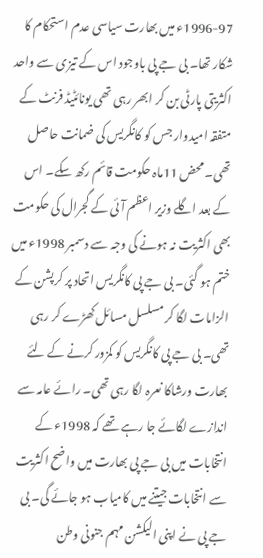1996-97ء میں بھارت سیاسی عدم استحکام کا شکار تھا۔ بی جے پی باوجود اس کے تیزی سے واحد اکثریتی پارٹی بن کر ابھر رہی تھی یونائٹیڈ فرنٹ کے متفقہ امیدوار جس کو کانگریس کی ضمانت حاصل تھی۔ محض 11ماہ حکومت قائم رکھ سکے۔ اس کے بعد اگلے وزیر اعظم آئی کے گجرال کی حکومت بھی اکثریت نہ ہونے کی وجہ سے دسمبر 1998ء میں ختم ہو گئی۔ بی جے پی کانگریس اتحاد پر کرپشن کے الزامات لگا کر مسلسل مسائل کھڑے کر رہی تھی۔ بی جے پی کانگریس کو کمزور کرنے کے لئے بھارت ورشاکا نعرہ لگا رہی تھی۔ رائے عامہ سے اندازے لگائے جا رہے تھے کہ 1998ء کے انتخابات میں بی جے پی بھارت میں واضح اکثریت سے انتخابات جیتنے میں کامیاب ہو جائے گی۔ بی جے پی نے اپنی الیکشن مہم جنونی وطن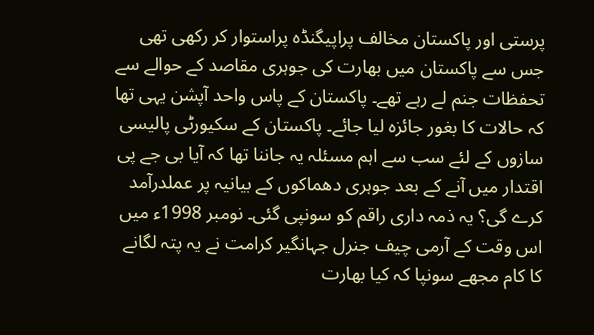پرستی اور پاکستان مخالف پراپیگنڈہ پراستوار کر رکھی تھی جس سے پاکستان میں بھارت کی جوہری مقاصد کے حوالے سے تحفظات جنم لے رہے تھے۔ پاکستان کے پاس واحد آپشن یہی تھا کہ حالات کا بغور جائزہ لیا جائے۔ پاکستان کے سکیورٹی پالیسی سازوں کے لئے سب سے اہم مسئلہ یہ جاننا تھا کہ آیا بی جے پی اقتدار میں آنے کے بعد جوہری دھماکوں کے بیانیہ پر عملدرآمد کرے گی؟ یہ ذمہ داری راقم کو سونپی گئی۔ نومبر 1998ء میں اس وقت کے آرمی چیف جنرل جہانگیر کرامت نے یہ پتہ لگانے کا کام مجھے سونپا کہ کیا بھارت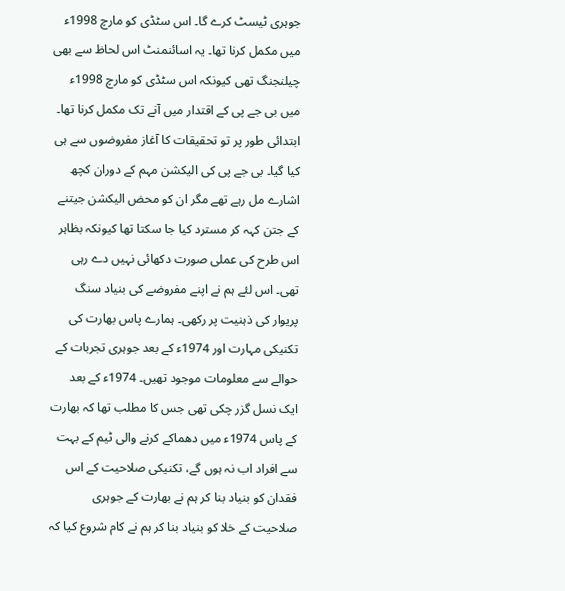جوہری ٹیسٹ کرے گا۔ اس سٹڈی کو مارچ 1998ء میں مکمل کرنا تھا۔ یہ اسائنمنٹ اس لحاظ سے بھی چیلنجنگ تھی کیونکہ اس سٹڈی کو مارچ 1998ء میں بی جے پی کے اقتدار میں آنے تک مکمل کرنا تھا۔ ابتدائی طور پر تو تحقیقات کا آغاز مفروضوں سے ہی کیا گیا۔ بی جے پی کی الیکشن مہم کے دوران کچھ اشارے مل رہے تھے مگر ان کو محض الیکشن جیتنے کے جتن کہہ کر مسترد کیا جا سکتا تھا کیونکہ بظاہر اس طرح کی عملی صورت دکھائی نہیں دے رہی تھی۔ اس لئے ہم نے اپنے مفروضے کی بنیاد سنگ پریوار کی ذہنیت پر رکھی۔ ہمارے پاس بھارت کی تکنیکی مہارت اور 1974ء کے بعد جوہری تجربات کے حوالے سے معلومات موجود تھیں۔ 1974ء کے بعد ایک نسل گزر چکی تھی جس کا مطلب تھا کہ بھارت کے پاس 1974ء میں دھماکے کرنے والی ٹیم کے بہت سے افراد اب نہ ہوں گے، تکنیکی صلاحیت کے اس فقدان کو بنیاد بنا کر ہم نے بھارت کے جوہری صلاحیت کے خلا کو بنیاد بنا کر ہم نے کام شروع کیا کہ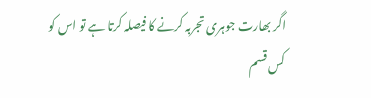اگر بھارت جوہری تجربہ کرنے کا فیصلہ کرتا ہے تو اس کو کس قسم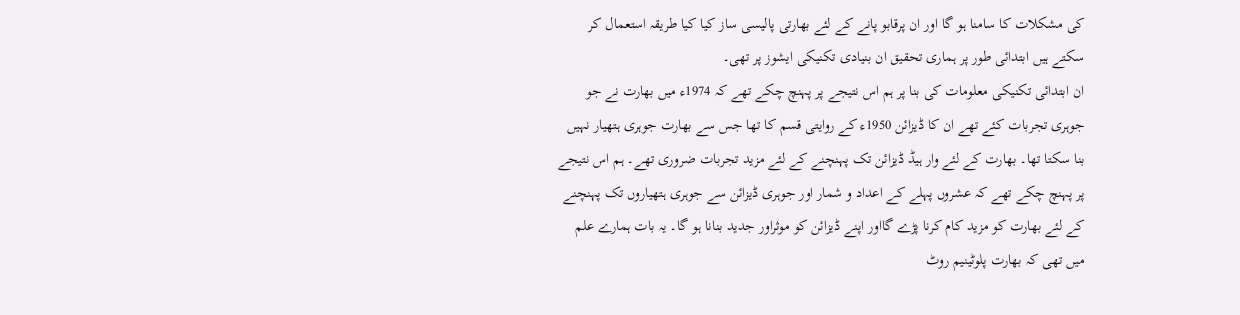کی مشکلات کا سامنا ہو گا اور ان پرقابو پانے کے لئے بھارتی پالیسی ساز کیا کیا طریقہ استعمال کر سکتے ہیں ابتدائی طور پر ہماری تحقیق ان بنیادی تکنیکی ایشوز پر تھی۔
ان ابتدائی تکنیکی معلومات کی بنا پر ہم اس نتیجے پر پہنچ چکے تھے کہ 1974ء میں بھارت نے جو جوہری تجربات کئے تھے ان کا ڈیزائن 1950ء کے روایتی قسم کا تھا جس سے بھارت جوہری ہتھیار نہیں بنا سکتا تھا۔ بھارت کے لئے وار ہیڈ ڈیزائن تک پہنچنے کے لئے مزید تجربات ضروری تھے۔ ہم اس نتیجے پر پہنچ چکے تھے کہ عشروں پہلے کے اعداد و شمار اور جوہری ڈیزائن سے جوہری ہتھیاروں تک پہنچنے کے لئے بھارت کو مزید کام کرنا پڑے گااور اپنے ڈیزائن کو موثراور جدید بنانا ہو گا۔ یہ بات ہمارے علم میں تھی کہ بھارت پلوٹینیم روٹ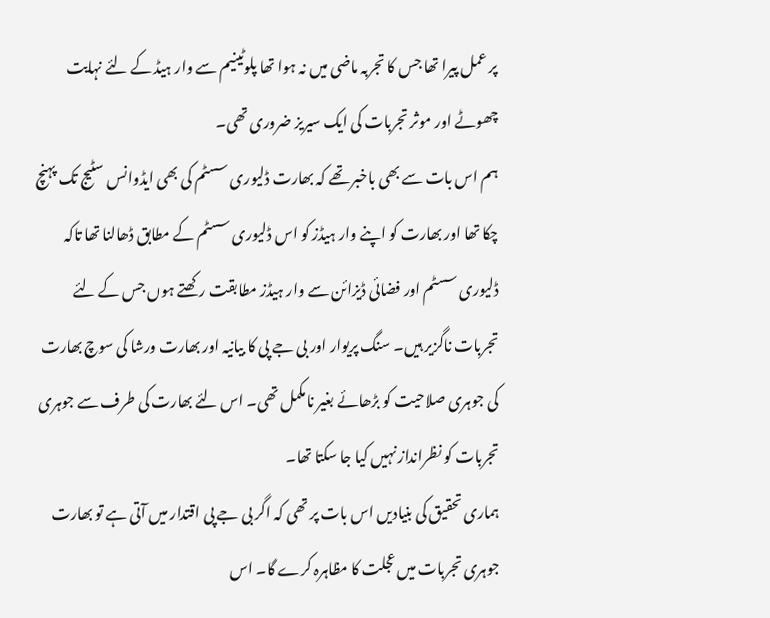پر عمل پیرا تھا جس کا تجربہ ماضی میں نہ ہوا تھا پلوٹینیم سے وار ہیڈ کے لئے نہایت چھوٹے اور موثر تجربات کی ایک سیریز ضروری تھی۔
ہم اس بات سے بھی باخبر تھے کہ بھارت ڈلیوری سسٹم کی بھی ایڈوانس سٹیج تک پہنچ چکا تھا اور بھارت کو اپنے وار ہیڈز کو اس ڈلیوری سسٹم کے مطابق ڈھالنا تھا تاکہ ڈلیوری سسٹم اور فضائی ڈیزائن سے وار ہیڈز مطابقت رکھتے ہوں جس کے لئے تجربات ناگزیر ہیں۔ سنگ پریوار اور بی جے پی کا بیانیہ اور بھارت ورشا کی سوچ بھارت کی جوہری صلاحیت کو بڑھائے بغیر نامکمل تھی۔ اس لئے بھارت کی طرف سے جوہری تجربات کو نظرانداز نہیں کیا جا سکتا تھا۔
ہماری تحقیق کی بنیادیں اس بات پر تھی کہ اگر بی جے پی اقتدار میں آتی ہے تو بھارت جوہری تجربات میں عجلت کا مظاہرہ کرے گا۔ اس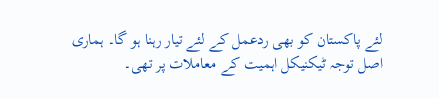لئے پاکستان کو بھی ردعمل کے لئے تیار رہنا ہو گا۔ ہماری اصل توجہ ٹیکنیکل اہمیت کے معاملات پر تھی۔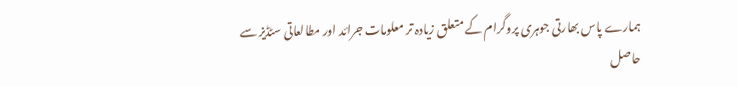ہمارے پاس بھارتی جوہری پروگرام کے متعلق زیادہ تر معلومات جرائد اور مطالعاتی سٹڈیز سے حاصل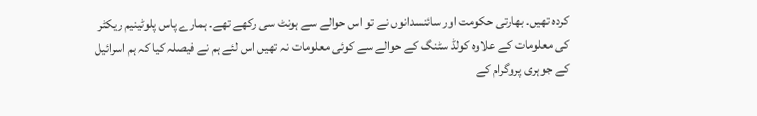کردہ تھیں۔ بھارتی حکومت اور سائنسدانوں نے تو اس حوالے سے ہونٹ سی رکھے تھے۔ ہمارے پاس پلوٹینیم ریکٹر کی معلومات کے علاوہ کولڈ سٹنگ کے حوالے سے کوئی معلومات نہ تھیں اس لئے ہم نے فیصلہ کیا کہ ہم اسرائیل کے جوہری پروگرام کے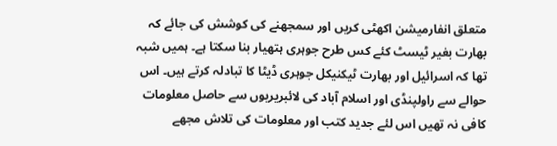متعلق انفارمیشن اکھٹی کریں اور سمجھنے کی کوشش کی جائے کہ بھارت بغیر ٹیسٹ کئے کس طرح جوہری ہتھیار بنا سکتا ہے۔ ہمیں شبہ تھا کہ اسرائیل اور بھارت ٹیکنیکل جوہری ڈیٹا کا تبادلہ کرتے ہیں۔ اس حوالے سے راولپنڈی اور اسلام آباد کی لائبریریوں سے حاصل معلومات کافی نہ تھیں اس لئے جدید کتب اور معلومات کی تلاش مجھے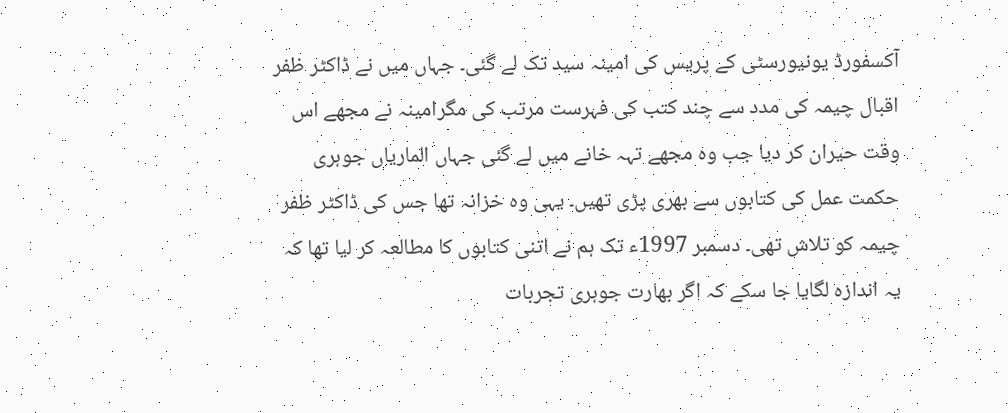آکسفورڈ یونیورسٹی کے پریس کی امینہ سید تک لے گئی۔ جہاں میں نے ڈاکٹر ظفر اقبال چیمہ کی مدد سے چند کتب کی فہرست مرتب کی مگرامینہ نے مجھے اس وقت حیران کر دیا جب وہ مجھے تہہ خانے میں لے گئی جہاں الماریاں جوہری حکمت عمل کی کتابوں سے بھری پڑی تھیں۔ یہی وہ خزانہ تھا جس کی ڈاکٹر ظفر چیمہ کو تلاش تھی۔ دسمبر 1997ء تک ہم نے اتنی کتابوں کا مطالعہ کر لیا تھا کہ یہ اندازہ لگایا جا سکے کہ اگر بھارت جوہری تجربات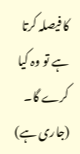کا فیصلہ کرتا ہے تو وہ کیا کرے گا۔ (جاری ہے)